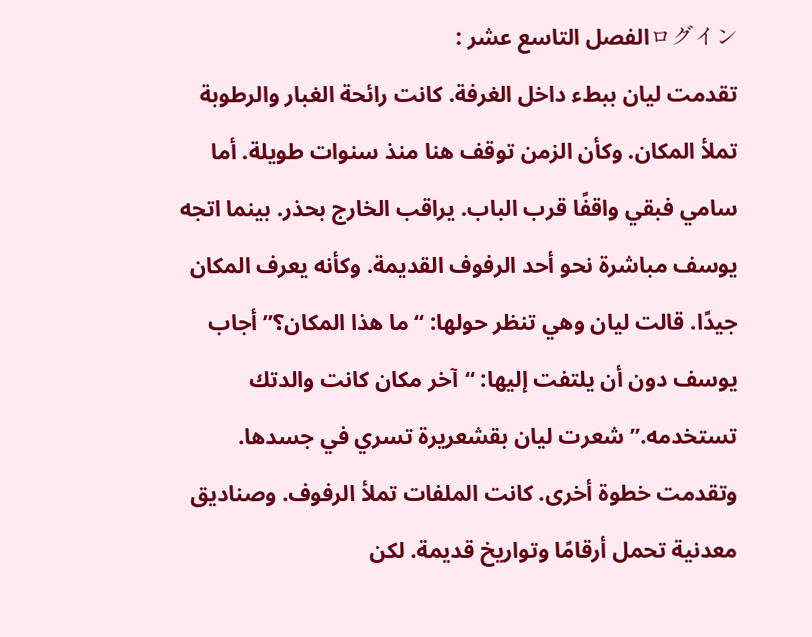ログインالفصل التاسع عشر :
تقدمت ليان ببطء داخل الغرفة. كانت رائحة الغبار والرطوبة تملأ المكان. وكأن الزمن توقف هنا منذ سنوات طويلة. أما سامي فبقي واقفًا قرب الباب. يراقب الخارج بحذر. بينما اتجه يوسف مباشرة نحو أحد الرفوف القديمة. وكأنه يعرف المكان جيدًا. قالت ليان وهي تنظر حولها: “ما هذا المكان؟” أجاب يوسف دون أن يلتفت إليها: “آخر مكان كانت والدتك تستخدمه.” شعرت ليان بقشعريرة تسري في جسدها. وتقدمت خطوة أخرى. كانت الملفات تملأ الرفوف. وصناديق معدنية تحمل أرقامًا وتواريخ قديمة. لكن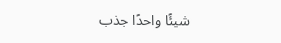شيئًا واحدًا جذب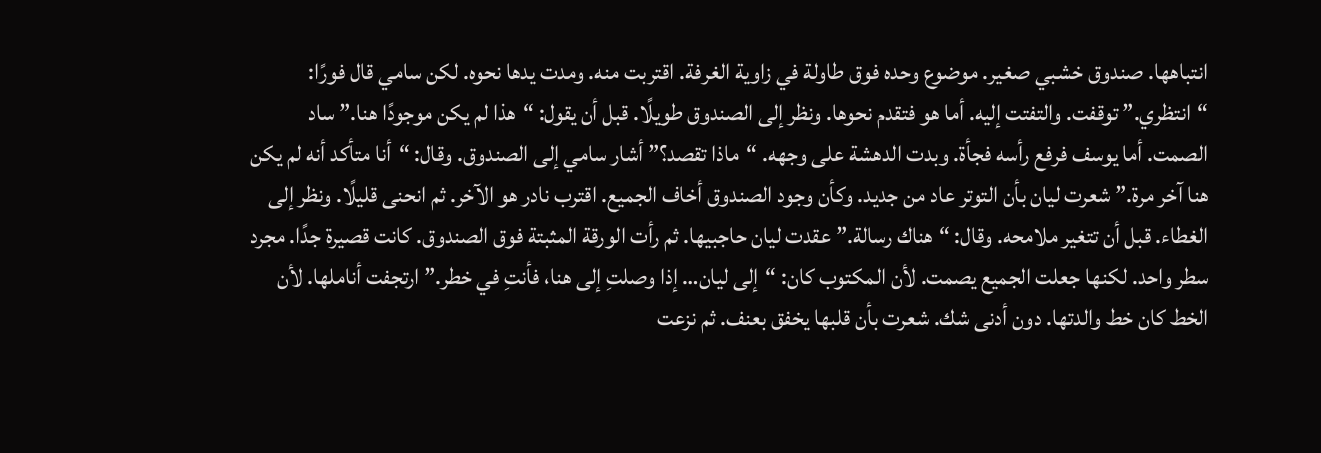انتباهها. صندوق خشبي صغير. موضوع وحده فوق طاولة في زاوية الغرفة. اقتربت منه. ومدت يدها نحوه. لكن سامي قال فورًا: “انتظري.” توقفت. والتفتت إليه. أما هو فتقدم نحوها. ونظر إلى الصندوق طويلًا. قبل أن يقول: “هذا لم يكن موجودًا هنا.” ساد الصمت. أما يوسف فرفع رأسه فجأة. وبدت الدهشة على وجهه. “ماذا تقصد؟” أشار سامي إلى الصندوق. وقال: “أنا متأكد أنه لم يكن هنا آخر مرة.” شعرت ليان بأن التوتر عاد من جديد. وكأن وجود الصندوق أخاف الجميع. اقترب نادر هو الآخر. ثم انحنى قليلًا. ونظر إلى الغطاء. قبل أن تتغير ملامحه. وقال: “هناك رسالة.” عقدت ليان حاجبيها. ثم رأت الورقة المثبتة فوق الصندوق. كانت قصيرة جدًا. مجرد سطر واحد. لكنها جعلت الجميع يصمت. لأن المكتوب كان: “إلى ليان… إذا وصلتِ إلى هنا، فأنتِ في خطر.” ارتجفت أناملها. لأن الخط كان خط والدتها. دون أدنى شك. شعرت بأن قلبها يخفق بعنف. ثم نزعت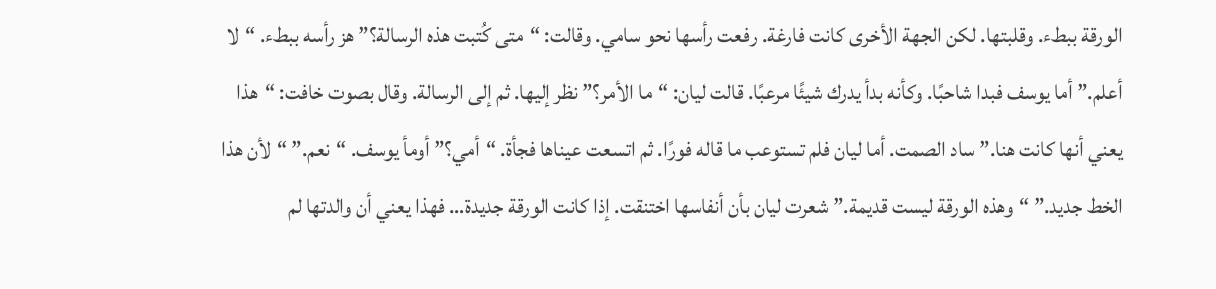الورقة ببطء. وقلبتها. لكن الجهة الأخرى كانت فارغة. رفعت رأسها نحو سامي. وقالت: “متى كُتبت هذه الرسالة؟” هز رأسه ببطء. “لا أعلم.” أما يوسف فبدا شاحبًا. وكأنه بدأ يدرك شيئًا مرعبًا. قالت ليان: “ما الأمر؟” نظر إليها. ثم إلى الرسالة. وقال بصوت خافت: “هذا يعني أنها كانت هنا.” ساد الصمت. أما ليان فلم تستوعب ما قاله فورًا. ثم اتسعت عيناها فجأة. “أمي؟” أومأ يوسف. “نعم.” “لأن هذا الخط جديد.” “وهذه الورقة ليست قديمة.” شعرت ليان بأن أنفاسها اختنقت. إذا كانت الورقة جديدة… فهذا يعني أن والدتها لم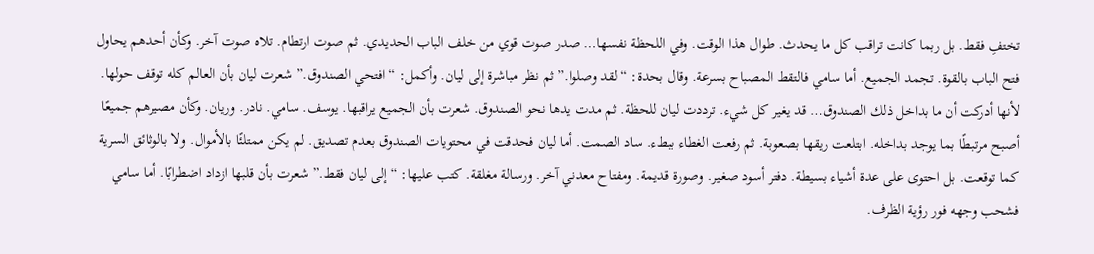تختفِ فقط. بل ربما كانت تراقب كل ما يحدث. طوال هذا الوقت. وفي اللحظة نفسها… صدر صوت قوي من خلف الباب الحديدي. ثم صوت ارتطام. تلاه صوت آخر. وكأن أحدهم يحاول فتح الباب بالقوة. تجمد الجميع. أما سامي فالتقط المصباح بسرعة. وقال بحدة: “لقد وصلوا.” ثم نظر مباشرة إلى ليان. وأكمل: “افتحي الصندوق.” شعرت ليان بأن العالم كله توقف حولها. لأنها أدركت أن ما بداخل ذلك الصندوق… قد يغير كل شيء. ترددت ليان للحظة. ثم مدت يدها نحو الصندوق. شعرت بأن الجميع يراقبها. يوسف. سامي. نادر. وريان. وكأن مصيرهم جميعًا أصبح مرتبطًا بما يوجد بداخله. ابتلعت ريقها بصعوبة. ثم رفعت الغطاء ببطء. ساد الصمت. أما ليان فحدقت في محتويات الصندوق بعدم تصديق. لم يكن ممتلئًا بالأموال. ولا بالوثائق السرية كما توقعت. بل احتوى على عدة أشياء بسيطة. دفتر أسود صغير. وصورة قديمة. ومفتاح معدني آخر. ورسالة مغلقة. كتب عليها: “إلى ليان فقط.” شعرت بأن قلبها ازداد اضطرابًا. أما سامي فشحب وجهه فور رؤية الظرف.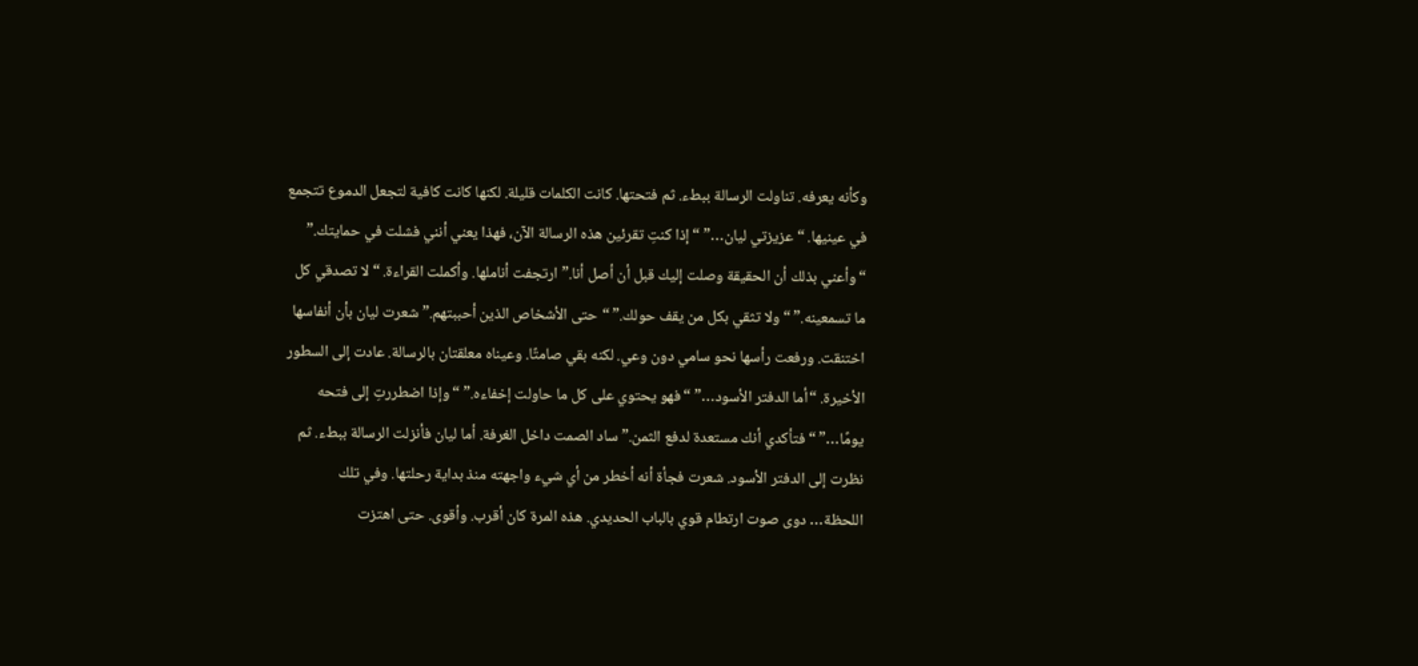وكأنه يعرفه. تناولت الرسالة ببطء. ثم فتحتها. كانت الكلمات قليلة. لكنها كانت كافية لتجعل الدموع تتجمع في عينيها. “عزيزتي ليان…” “إذا كنتِ تقرئين هذه الرسالة الآن، فهذا يعني أنني فشلت في حمايتك.” “وأعني بذلك أن الحقيقة وصلت إليك قبل أن أصل أنا.” ارتجفت أناملها. وأكملت القراءة. “لا تصدقي كل ما تسمعينه.” “ولا تثقي بكل من يقف حولك.” “حتى الأشخاص الذين أحببتهم.” شعرت ليان بأن أنفاسها اختنقت. ورفعت رأسها نحو سامي دون وعي. لكنه بقي صامتًا. وعيناه معلقتان بالرسالة. عادت إلى السطور الأخيرة. “أما الدفتر الأسود…” “فهو يحتوي على كل ما حاولت إخفاءه.” “وإذا اضطررتِ إلى فتحه يومًا…” “فتأكدي أنك مستعدة لدفع الثمن.” ساد الصمت داخل الغرفة. أما ليان فأنزلت الرسالة ببطء. ثم نظرت إلى الدفتر الأسود. شعرت فجأة أنه أخطر من أي شيء واجهته منذ بداية رحلتها. وفي تلك اللحظة… دوى صوت ارتطام قوي بالباب الحديدي. هذه المرة كان أقرب. وأقوى. حتى اهتزت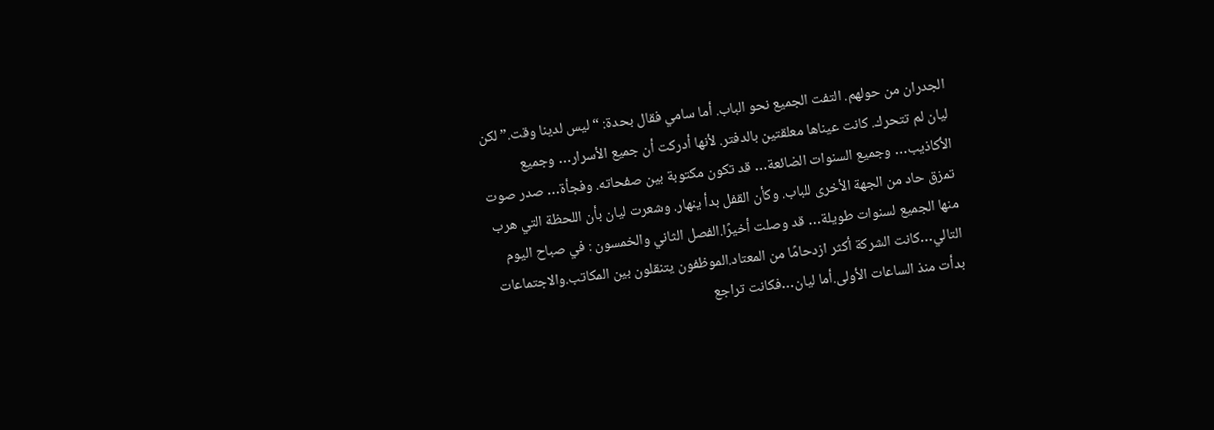الجدران من حولهم. التفت الجميع نحو الباب. أما سامي فقال بحدة: “ليس لدينا وقت.” لكن ليان لم تتحرك. كانت عيناها معلقتين بالدفتر. لأنها أدركت أن جميع الأسرار… وجميع الأكاذيب… وجميع السنوات الضائعة… قد تكون مكتوبة بين صفحاته. وفجأة… صدر صوت تمزق حاد من الجهة الأخرى للباب. وكأن القفل بدأ ينهار. وشعرت ليان بأن اللحظة التي هرب منها الجميع لسنوات طويلة… قد وصلت أخيرًا.الفصل الثاني والخمسون : في صباح اليوم التالي…كانت الشركة أكثر ازدحامًا من المعتاد.الموظفون يتنقلون بين المكاتب.والاجتماعات بدأت منذ الساعات الأولى.أما ليان…فكانت تراجع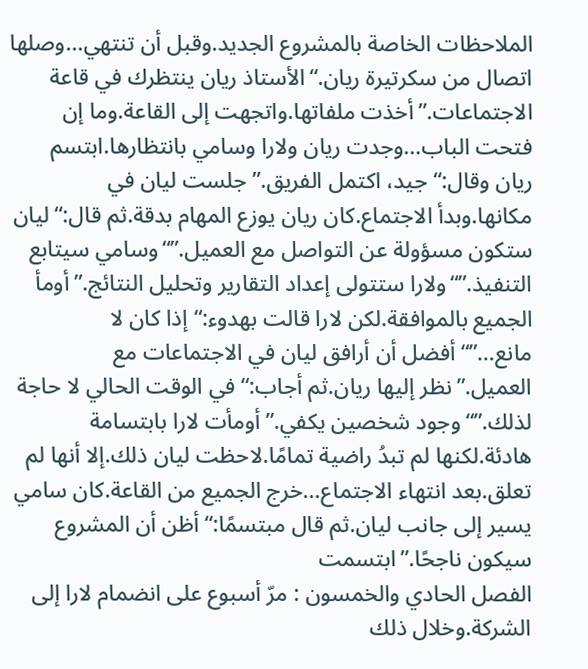الملاحظات الخاصة بالمشروع الجديد.وقبل أن تنتهي…وصلها اتصال من سكرتيرة ريان.“الأستاذ ريان ينتظرك في قاعة الاجتماعات.”أخذت ملفاتها.واتجهت إلى القاعة.وما إن فتحت الباب…وجدت ريان ولارا وسامي بانتظارها.ابتسم ريان وقال:“جيد، اكتمل الفريق.”جلست ليان في مكانها.وبدأ الاجتماع.كان ريان يوزع المهام بدقة.ثم قال:“ليان ستكون مسؤولة عن التواصل مع العميل.”“وسامي سيتابع التنفيذ.”“ولارا ستتولى إعداد التقارير وتحليل النتائج.”أومأ الجميع بالموافقة.لكن لارا قالت بهدوء:“إذا كان لا مانع…”“أفضل أن أرافق ليان في الاجتماعات مع العميل.”نظر إليها ريان.ثم أجاب:“في الوقت الحالي لا حاجة لذلك.”“وجود شخصين يكفي.”أومأت لارا بابتسامة هادئة.لكنها لم تبدُ راضية تمامًا.لاحظت ليان ذلك.إلا أنها لم تعلق.بعد انتهاء الاجتماع…خرج الجميع من القاعة.كان سامي يسير إلى جانب ليان.ثم قال مبتسمًا:“أظن أن المشروع سيكون ناجحًا.”ابتسمت
الفصل الحادي والخمسون : مرّ أسبوع على انضمام لارا إلى الشركة.وخلال ذلك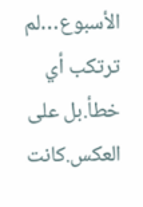الأسبوع…لم ترتكب أي خطأ.بل على العكس.كانت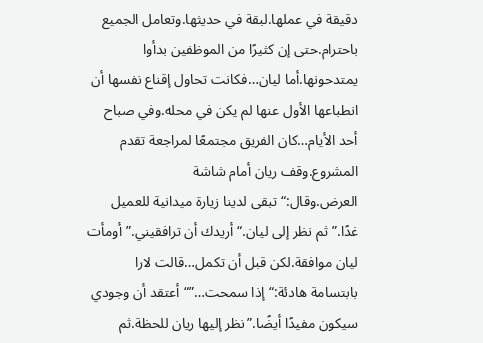دقيقة في عملها.لبقة في حديثها.وتعامل الجميع باحترام.حتى إن كثيرًا من الموظفين بدأوا يمتدحونها.أما ليان…فكانت تحاول إقناع نفسها أن انطباعها الأول عنها لم يكن في محله.وفي صباح أحد الأيام…كان الفريق مجتمعًا لمراجعة تقدم المشروع.وقف ريان أمام شاشة العرض.وقال:“تبقى لدينا زيارة ميدانية للعميل غدًا.”ثم نظر إلى ليان.“أريدك أن ترافقيني.”أومأت ليان موافقة.لكن قبل أن تكمل…قالت لارا بابتسامة هادئة:“إذا سمحت…”“أعتقد أن وجودي سيكون مفيدًا أيضًا.”نظر إليها ريان للحظة.ثم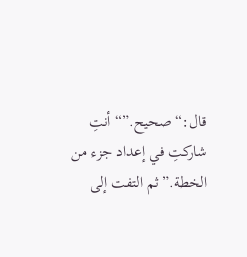قال:“صحيح.”“أنتِ شاركتِ في إعداد جزء من الخطة.”ثم التفت إلى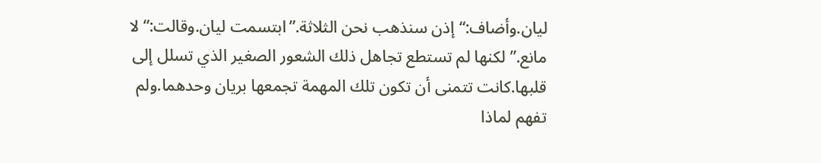ليان.وأضاف:“إذن سنذهب نحن الثلاثة.”ابتسمت ليان.وقالت:“لا مانع.”لكنها لم تستطع تجاهل ذلك الشعور الصغير الذي تسلل إلى قلبها.كانت تتمنى أن تكون تلك المهمة تجمعها بريان وحدهما.ولم تفهم لماذا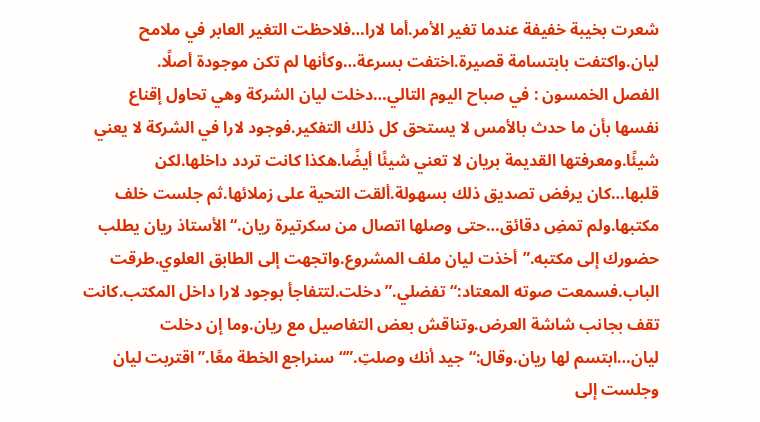شعرت بخيبة خفيفة عندما تغير الأمر.أما لارا…فلاحظت التغير العابر في ملامح ليان.واكتفت بابتسامة قصيرة.اختفت بسرعة…وكأنها لم تكن موجودة أصلًا.
الفصل الخمسون : في صباح اليوم التالي…دخلت ليان الشركة وهي تحاول إقناع نفسها بأن ما حدث بالأمس لا يستحق كل ذلك التفكير.فوجود لارا في الشركة لا يعني شيئًا.ومعرفتها القديمة بريان لا تعني شيئًا أيضًا.هكذا كانت تردد داخلها.لكن قلبها…كان يرفض تصديق ذلك بسهولة.ألقت التحية على زملائها.ثم جلست خلف مكتبها.ولم تمضِ دقائق…حتى وصلها اتصال من سكرتيرة ريان.“الأستاذ ريان يطلب حضورك إلى مكتبه.”أخذت ليان ملف المشروع.واتجهت إلى الطابق العلوي.طرقت الباب.فسمعت صوته المعتاد:“تفضلي.”دخلت.لتتفاجأ بوجود لارا داخل المكتب.كانت تقف بجانب شاشة العرض.وتناقش بعض التفاصيل مع ريان.وما إن دخلت ليان…ابتسم لها ريان.وقال:“جيد أنك وصلتِ.”“سنراجع الخطة معًا.”اقتربت ليان وجلست إلى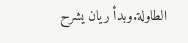الطاولة.وبدأ ريان يشرح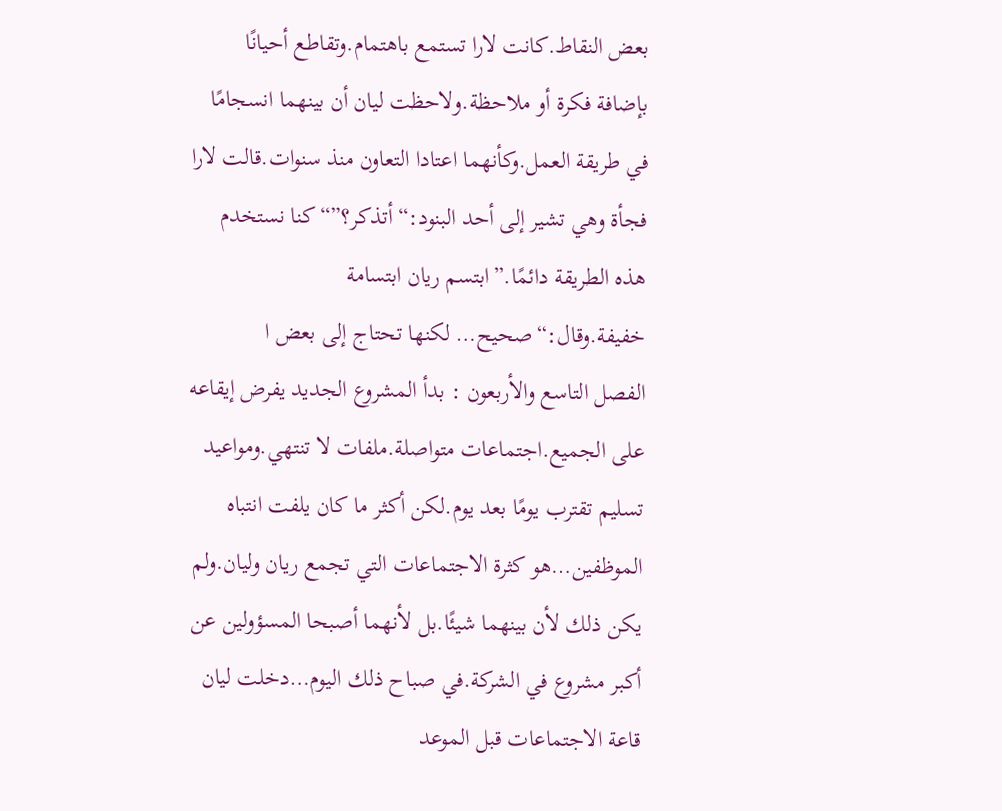بعض النقاط.كانت لارا تستمع باهتمام.وتقاطع أحيانًا بإضافة فكرة أو ملاحظة.ولاحظت ليان أن بينهما انسجامًا في طريقة العمل.وكأنهما اعتادا التعاون منذ سنوات.قالت لارا فجأة وهي تشير إلى أحد البنود:“أتذكر؟”“كنا نستخدم هذه الطريقة دائمًا.”ابتسم ريان ابتسامة خفيفة.وقال:“صحيح… لكنها تحتاج إلى بعض ا
الفصل التاسع والأربعون : بدأ المشروع الجديد يفرض إيقاعه على الجميع.اجتماعات متواصلة.ملفات لا تنتهي.ومواعيد تسليم تقترب يومًا بعد يوم.لكن أكثر ما كان يلفت انتباه الموظفين…هو كثرة الاجتماعات التي تجمع ريان وليان.ولم يكن ذلك لأن بينهما شيئًا.بل لأنهما أصبحا المسؤولين عن أكبر مشروع في الشركة.في صباح ذلك اليوم…دخلت ليان قاعة الاجتماعات قبل الموعد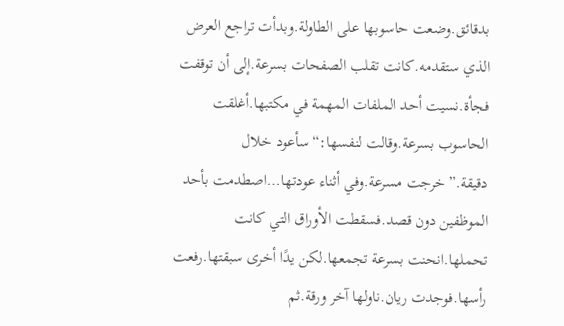بدقائق.وضعت حاسوبها على الطاولة.وبدأت تراجع العرض الذي ستقدمه.كانت تقلب الصفحات بسرعة.إلى أن توقفت فجأة.نسيت أحد الملفات المهمة في مكتبها.أغلقت الحاسوب بسرعة.وقالت لنفسها:“سأعود خلال دقيقة.”خرجت مسرعة.وفي أثناء عودتها…اصطدمت بأحد الموظفين دون قصد.فسقطت الأوراق التي كانت تحملها.انحنت بسرعة تجمعها.لكن يدًا أخرى سبقتها.رفعت رأسها.فوجدت ريان.ناولها آخر ورقة.ثم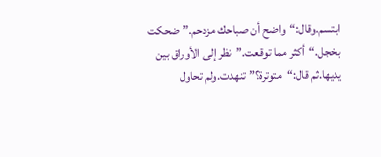ابتسم.وقال:“واضح أن صباحك مزدحم.”ضحكت بخجل.“أكثر مما توقعت.”نظر إلى الأوراق بين يديها.ثم قال:“متوترة؟”تنهدت.ولم تحاول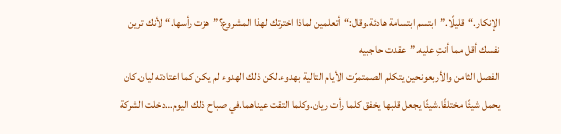الإنكار.“قليلًا.”ابتسم ابتسامة هادئة.وقال:“أتعلمين لماذا اخترتك لهذا المشروع؟”هزت رأسها.“لأنك ترين نفسك أقل مما أنتِ عليه.”عقدت حاجبيه
الفصل الثامن والأربعونحين يتكلم الصمتمرّت الأيام التالية بهدوء.لكن ذلك الهدوء لم يكن كما اعتادته ليان.كان يحمل شيئًا مختلفًا.شيئًا يجعل قلبها يخفق كلما رأت ريان.وكلما التقت عيناهما.في صباح ذلك اليوم…دخلت الشركة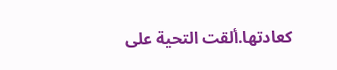كعادتها.ألقت التحية على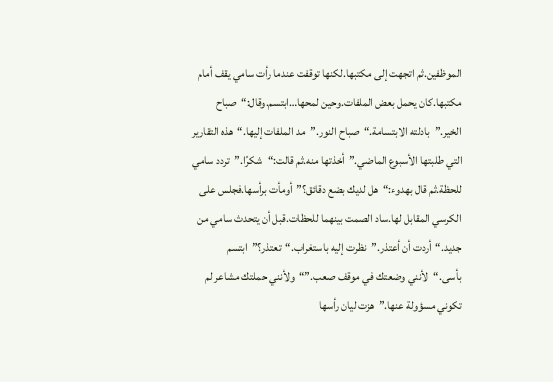الموظفين.ثم اتجهت إلى مكتبها.لكنها توقفت عندما رأت سامي يقف أمام مكتبها.كان يحمل بعض الملفات.وحين لمحها…ابتسم.وقال:“صباح الخير.”بادلته الابتسامة.“صباح النور.”مد الملفات إليها.“هذه التقارير التي طلبتها الأسبوع الماضي.”أخذتها منه.ثم قالت:“شكرًا.”تردد سامي للحظة.ثم قال بهدوء:“هل لديك بضع دقائق؟”أومأت برأسها.فجلس على الكرسي المقابل لها.ساد الصمت بينهما للحظات.قبل أن يتحدث سامي من جديد.“أردت أن أعتذر.”نظرت إليه باستغراب.“تعتذر؟”ابتسم بأسى.“لأنني وضعتك في موقف صعب.”“ولأنني حملتك مشاعر لم تكوني مسؤولة عنها.”هزت ليان رأسها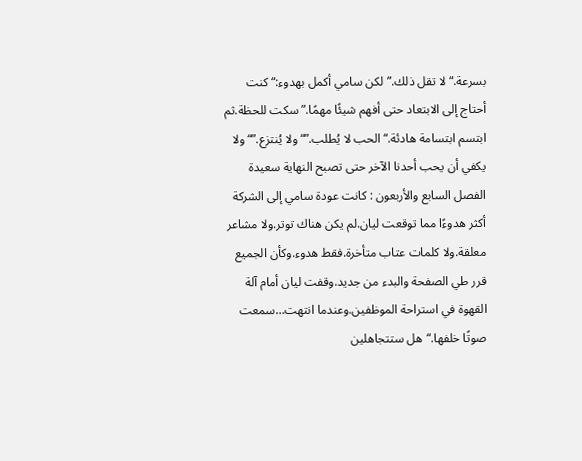بسرعة.“لا تقل ذلك.”لكن سامي أكمل بهدوء:“كنت أحتاج إلى الابتعاد حتى أفهم شيئًا مهمًا.”سكت للحظة.ثم ابتسم ابتسامة هادئة.“الحب لا يُطلب.”“ولا يُنتزع.”“ولا يكفي أن يحب أحدنا الآخر حتى تصبح النهاية سعيدة
الفصل السابع والأربعون : كانت عودة سامي إلى الشركة أكثر هدوءًا مما توقعت ليان.لم يكن هناك توتر.ولا مشاعر معلقة.ولا كلمات عتاب متأخرة.فقط هدوء.وكأن الجميع قرر طي الصفحة والبدء من جديد.وقفت ليان أمام آلة القهوة في استراحة الموظفين.وعندما انتهت…سمعت صوتًا خلفها.“هل ستتجاهلين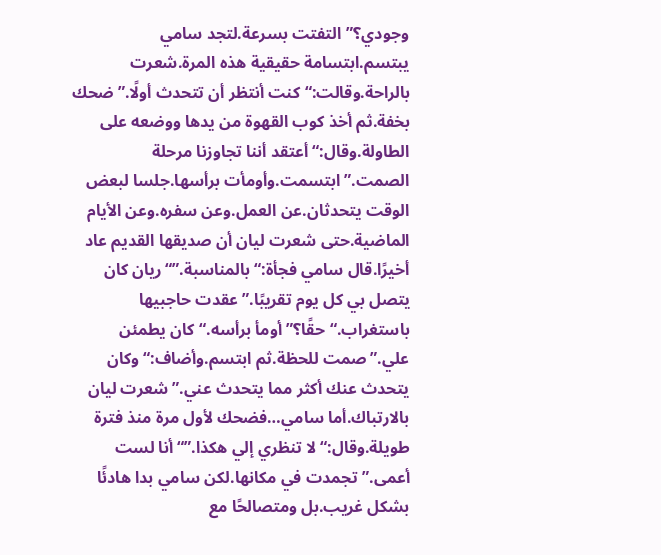وجودي؟”التفتت بسرعة.لتجد سامي يبتسم.ابتسامة حقيقية هذه المرة.شعرت بالراحة.وقالت:“كنت أنتظر أن تتحدث أولًا.”ضحك بخفة.ثم أخذ كوب القهوة من يدها ووضعه على الطاولة.وقال:“أعتقد أننا تجاوزنا مرحلة الصمت.”ابتسمت.وأومأت برأسها.جلسا لبعض الوقت يتحدثان.عن العمل.وعن سفره.وعن الأيام الماضية.حتى شعرت ليان أن صديقها القديم عاد أخيرًا.قال سامي فجأة:“بالمناسبة.”“ريان كان يتصل بي كل يوم تقريبًا.”عقدت حاجبيها باستغراب.“حقًا؟”أومأ برأسه.“كان يطمئن علي.”صمت للحظة.ثم ابتسم.وأضاف:“وكان يتحدث عنك أكثر مما يتحدث عني.”شعرت ليان بالارتباك.أما سامي…فضحك لأول مرة منذ فترة طويلة.وقال:“لا تنظري إلي هكذا.”“أنا لست أعمى.”تجمدت في مكانها.لكن سامي بدا هادئًا بشكل غريب.بل ومتصالحًا مع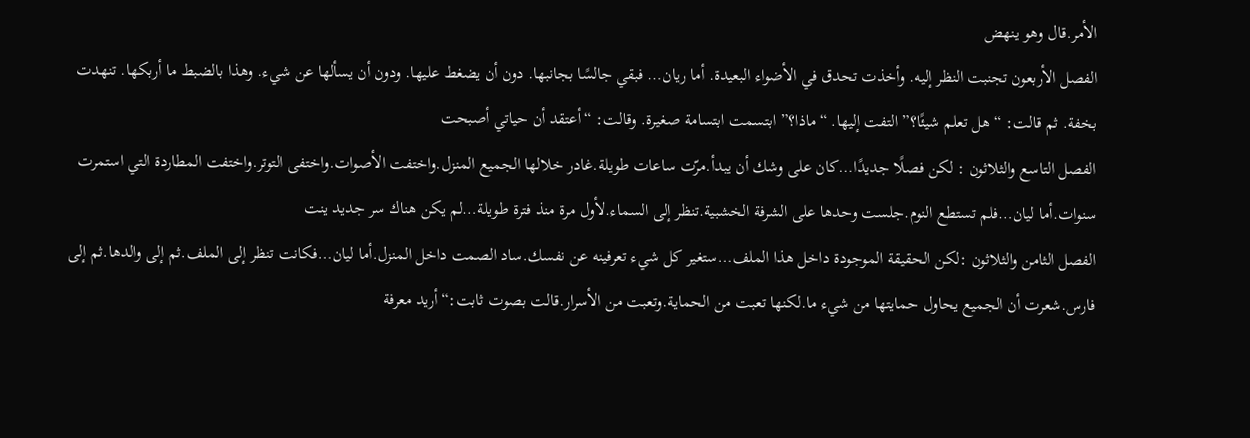الأمر.قال وهو ينهض
الفصل الأربعون تجنبت النظر إليه. وأخذت تحدق في الأضواء البعيدة. أما ريان… فبقي جالسًا بجانبها. دون أن يضغط عليها. ودون أن يسألها عن شيء. وهذا بالضبط ما أربكها. تنهدت بخفة. ثم قالت: “هل تعلم شيئًا؟” التفت إليها. “ماذا؟” ابتسمت ابتسامة صغيرة. وقالت: “أعتقد أن حياتي أصبحت
الفصل التاسع والثلاثون : لكن فصلًا جديدًا…كان على وشك أن يبدأ.مرّت ساعات طويلة.غادر خلالها الجميع المنزل.واختفت الأصوات.واختفى التوتر.واختفت المطاردة التي استمرت سنوات.أما ليان…فلم تستطع النوم.جلست وحدها على الشرفة الخشبية.تنظر إلى السماء.لأول مرة منذ فترة طويلة…لم يكن هناك سر جديد ينت
الفصل الثامن والثلاثون :لكن الحقيقة الموجودة داخل هذا الملف…ستغير كل شيء تعرفينه عن نفسك.ساد الصمت داخل المنزل.أما ليان…فكانت تنظر إلى الملف.ثم إلى والدها.ثم إلى فارس.شعرت أن الجميع يحاول حمايتها من شيء ما.لكنها تعبت من الحماية.وتعبت من الأسرار.قالت بصوت ثابت:“أريد معرفة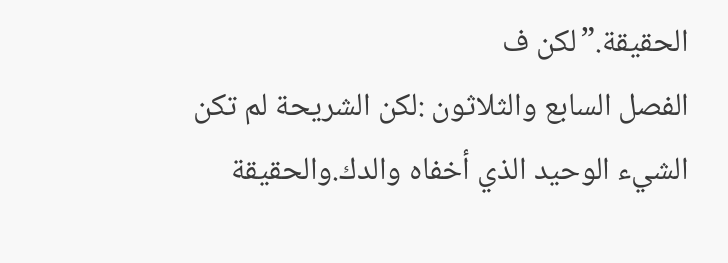الحقيقة.”لكن ف
الفصل السابع والثلاثون :لكن الشريحة لم تكن الشيء الوحيد الذي أخفاه والدك.والحقيقة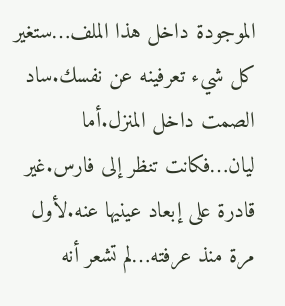الموجودة داخل هذا الملف…ستغير كل شيء تعرفينه عن نفسك.ساد الصمت داخل المنزل.أما ليان…فكانت تنظر إلى فارس.غير قادرة على إبعاد عينيها عنه.لأول مرة منذ عرفته…لم تشعر أنه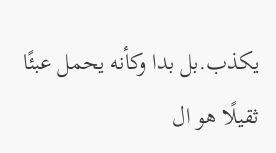يكذب.بل بدا وكأنه يحمل عبئًا ثقيلًا هو ال